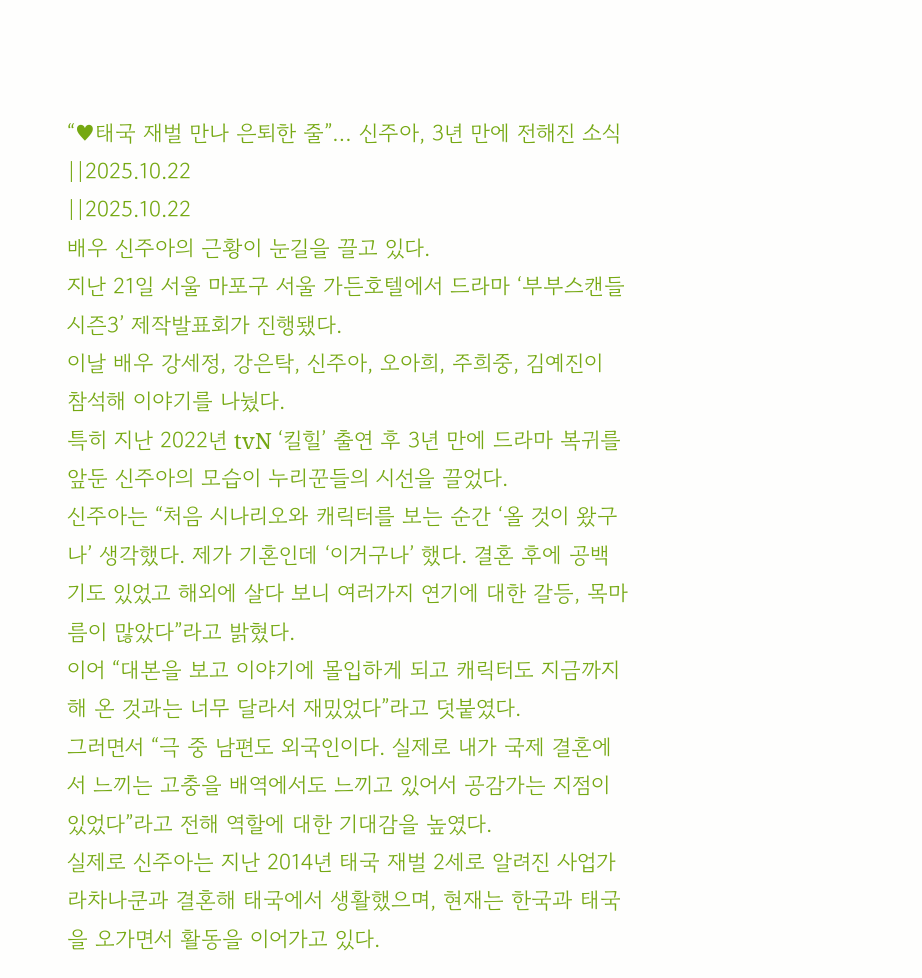“♥태국 재벌 만나 은퇴한 줄”… 신주아, 3년 만에 전해진 소식
||2025.10.22
||2025.10.22
배우 신주아의 근황이 눈길을 끌고 있다.
지난 21일 서울 마포구 서울 가든호텔에서 드라마 ‘부부스캔들 시즌3’ 제작발표회가 진행됐다.
이날 배우 강세정, 강은탁, 신주아, 오아희, 주희중, 김예진이 참석해 이야기를 나눴다.
특히 지난 2022년 tvN ‘킬힐’ 출연 후 3년 만에 드라마 복귀를 앞둔 신주아의 모습이 누리꾼들의 시선을 끌었다.
신주아는 “처음 시나리오와 캐릭터를 보는 순간 ‘올 것이 왔구나’ 생각했다. 제가 기혼인데 ‘이거구나’ 했다. 결혼 후에 공백기도 있었고 해외에 살다 보니 여러가지 연기에 대한 갈등, 목마름이 많았다”라고 밝혔다.
이어 “대본을 보고 이야기에 몰입하게 되고 캐릭터도 지금까지 해 온 것과는 너무 달라서 재밌었다”라고 덧붙였다.
그러면서 “극 중 남편도 외국인이다. 실제로 내가 국제 결혼에서 느끼는 고충을 배역에서도 느끼고 있어서 공감가는 지점이 있었다”라고 전해 역할에 대한 기대감을 높였다.
실제로 신주아는 지난 2014년 태국 재벌 2세로 알려진 사업가 라차나쿤과 결혼해 태국에서 생활했으며, 현재는 한국과 태국을 오가면서 활동을 이어가고 있다.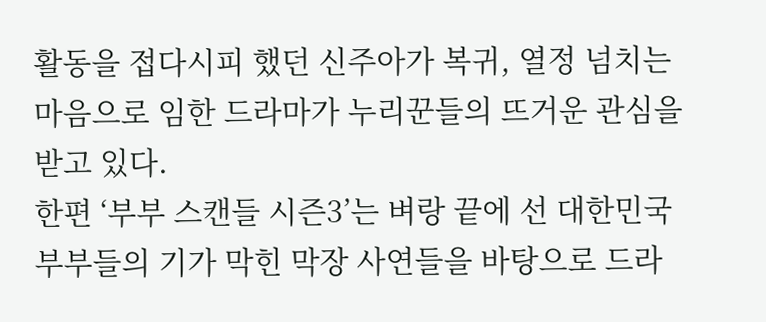활동을 접다시피 했던 신주아가 복귀, 열정 넘치는 마음으로 임한 드라마가 누리꾼들의 뜨거운 관심을 받고 있다.
한편 ‘부부 스캔들 시즌3’는 벼랑 끝에 선 대한민국 부부들의 기가 막힌 막장 사연들을 바탕으로 드라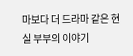마보다 더 드라마 같은 현실 부부의 이야기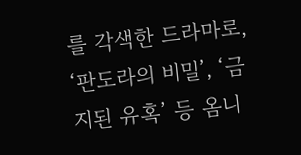를 각색한 드라마로, ‘판도라의 비밀’, ‘금지된 유혹’ 등 옴니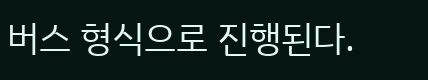버스 형식으로 진행된다.